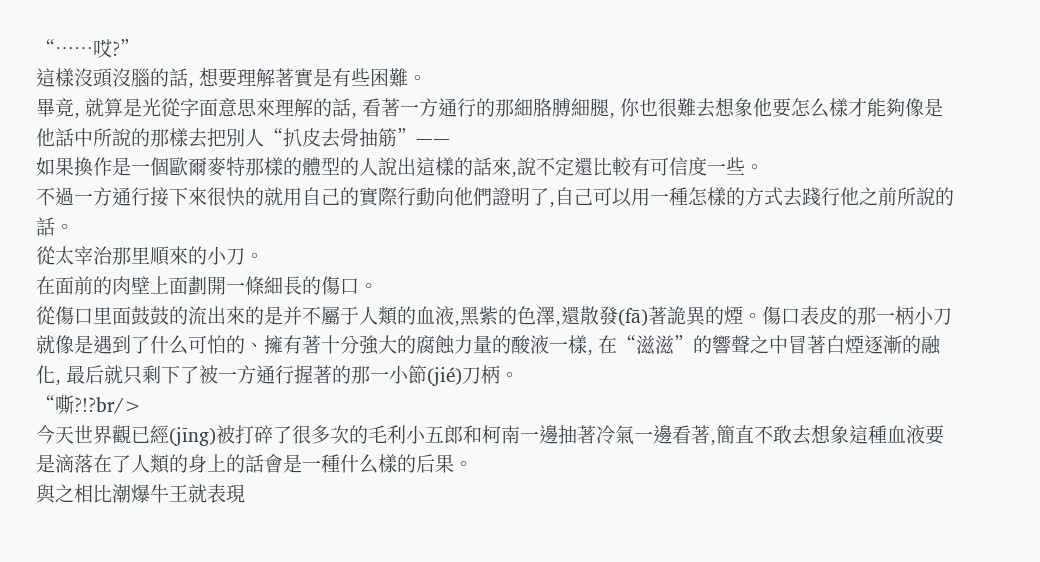“……哎?”
這樣沒頭沒腦的話, 想要理解著實是有些困難。
畢竟, 就算是光從字面意思來理解的話, 看著一方通行的那細胳膊細腿, 你也很難去想象他要怎么樣才能夠像是他話中所說的那樣去把別人“扒皮去骨抽筋”——
如果換作是一個歐爾麥特那樣的體型的人說出這樣的話來,說不定還比較有可信度一些。
不過一方通行接下來很快的就用自己的實際行動向他們證明了,自己可以用一種怎樣的方式去踐行他之前所說的話。
從太宰治那里順來的小刀。
在面前的肉壁上面劃開一條細長的傷口。
從傷口里面鼓鼓的流出來的是并不屬于人類的血液,黑紫的色澤,還散發(fā)著詭異的煙。傷口表皮的那一柄小刀就像是遇到了什么可怕的、擁有著十分強大的腐蝕力量的酸液一樣, 在“滋滋”的響聲之中冒著白煙逐漸的融化, 最后就只剩下了被一方通行握著的那一小節(jié)刀柄。
“嘶?!?br/>
今天世界觀已經(jīng)被打碎了很多次的毛利小五郎和柯南一邊抽著冷氣一邊看著,簡直不敢去想象這種血液要是滴落在了人類的身上的話會是一種什么樣的后果。
與之相比潮爆牛王就表現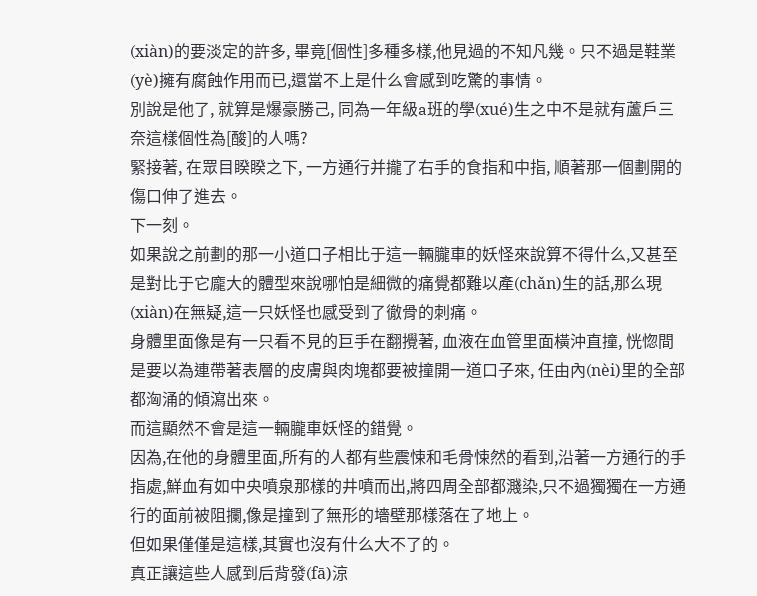(xiàn)的要淡定的許多, 畢竟[個性]多種多樣,他見過的不知凡幾。只不過是鞋業(yè)擁有腐蝕作用而已,還當不上是什么會感到吃驚的事情。
別說是他了, 就算是爆豪勝己, 同為一年級a班的學(xué)生之中不是就有蘆戶三奈這樣個性為[酸]的人嗎?
緊接著, 在眾目睽睽之下, 一方通行并攏了右手的食指和中指, 順著那一個劃開的傷口伸了進去。
下一刻。
如果說之前劃的那一小道口子相比于這一輛朧車的妖怪來說算不得什么,又甚至是對比于它龐大的體型來說哪怕是細微的痛覺都難以產(chǎn)生的話,那么現(xiàn)在無疑,這一只妖怪也感受到了徹骨的刺痛。
身體里面像是有一只看不見的巨手在翻攪著, 血液在血管里面橫沖直撞, 恍惚間是要以為連帶著表層的皮膚與肉塊都要被撞開一道口子來, 任由內(nèi)里的全部都洶涌的傾瀉出來。
而這顯然不會是這一輛朧車妖怪的錯覺。
因為,在他的身體里面,所有的人都有些震悚和毛骨悚然的看到,沿著一方通行的手指處,鮮血有如中央噴泉那樣的井噴而出,將四周全部都濺染,只不過獨獨在一方通行的面前被阻攔,像是撞到了無形的墻壁那樣落在了地上。
但如果僅僅是這樣,其實也沒有什么大不了的。
真正讓這些人感到后背發(fā)涼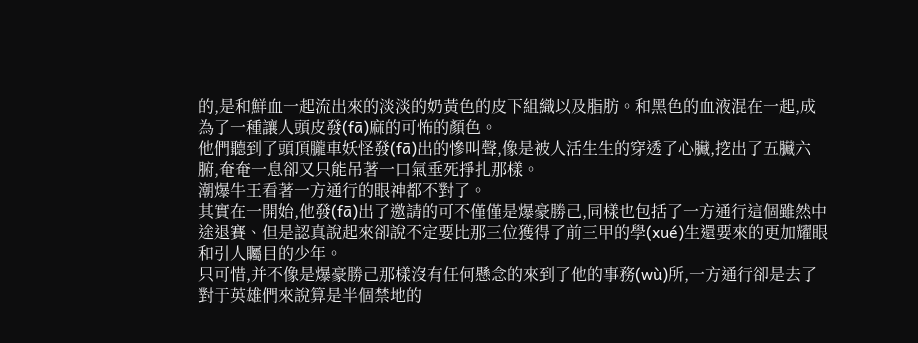的,是和鮮血一起流出來的淡淡的奶黃色的皮下組織以及脂肪。和黑色的血液混在一起,成為了一種讓人頭皮發(fā)麻的可怖的顏色。
他們聽到了頭頂朧車妖怪發(fā)出的慘叫聲,像是被人活生生的穿透了心臟,挖出了五臟六腑,奄奄一息卻又只能吊著一口氣垂死掙扎那樣。
潮爆牛王看著一方通行的眼神都不對了。
其實在一開始,他發(fā)出了邀請的可不僅僅是爆豪勝己,同樣也包括了一方通行這個雖然中途退賽、但是認真說起來卻說不定要比那三位獲得了前三甲的學(xué)生還要來的更加耀眼和引人矚目的少年。
只可惜,并不像是爆豪勝己那樣沒有任何懸念的來到了他的事務(wù)所,一方通行卻是去了對于英雄們來說算是半個禁地的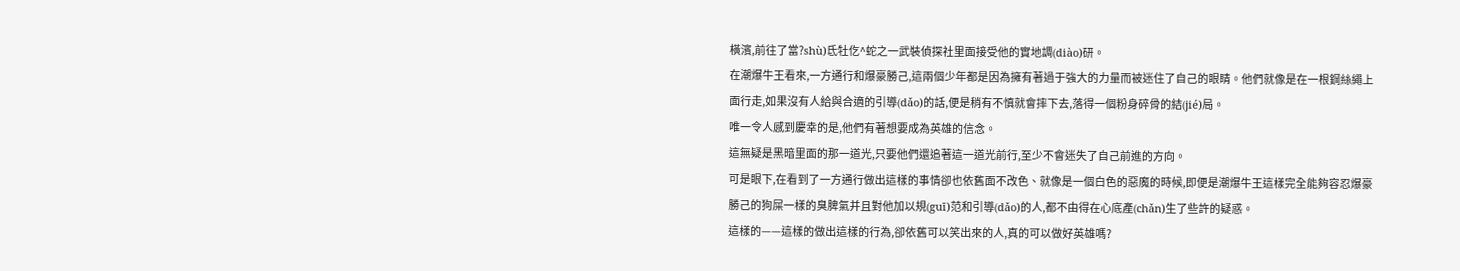橫濱,前往了當?shù)氐牡仡^蛇之一武裝偵探社里面接受他的實地調(diào)研。
在潮爆牛王看來,一方通行和爆豪勝己,這兩個少年都是因為擁有著過于強大的力量而被迷住了自己的眼睛。他們就像是在一根鋼絲繩上面行走,如果沒有人給與合適的引導(dǎo)的話,便是稍有不慎就會摔下去,落得一個粉身碎骨的結(jié)局。
唯一令人感到慶幸的是,他們有著想要成為英雄的信念。
這無疑是黑暗里面的那一道光,只要他們還追著這一道光前行,至少不會迷失了自己前進的方向。
可是眼下,在看到了一方通行做出這樣的事情卻也依舊面不改色、就像是一個白色的惡魔的時候,即便是潮爆牛王這樣完全能夠容忍爆豪勝己的狗屎一樣的臭脾氣并且對他加以規(guī)范和引導(dǎo)的人,都不由得在心底產(chǎn)生了些許的疑惑。
這樣的——這樣的做出這樣的行為,卻依舊可以笑出來的人,真的可以做好英雄嗎?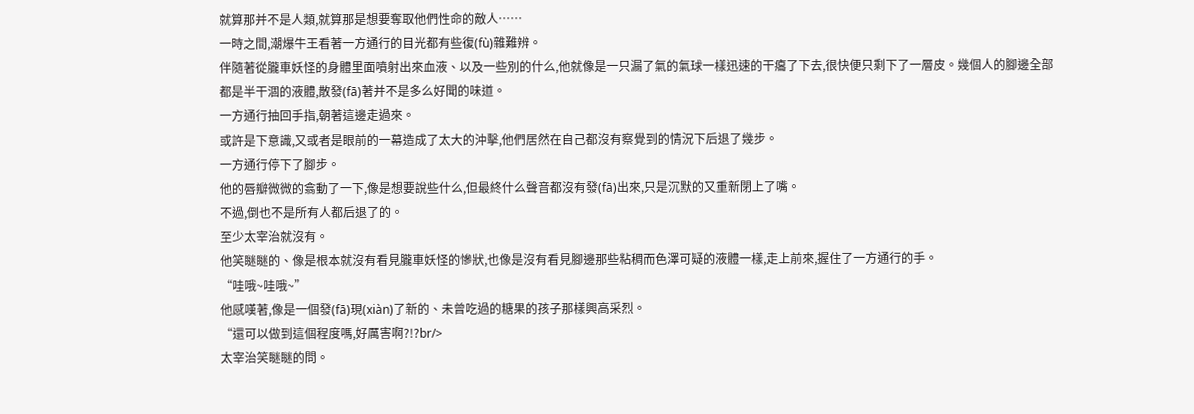就算那并不是人類,就算那是想要奪取他們性命的敵人……
一時之間,潮爆牛王看著一方通行的目光都有些復(fù)雜難辨。
伴隨著從朧車妖怪的身體里面噴射出來血液、以及一些別的什么,他就像是一只漏了氣的氣球一樣迅速的干癟了下去,很快便只剩下了一層皮。幾個人的腳邊全部都是半干涸的液體,散發(fā)著并不是多么好聞的味道。
一方通行抽回手指,朝著這邊走過來。
或許是下意識,又或者是眼前的一幕造成了太大的沖擊,他們居然在自己都沒有察覺到的情況下后退了幾步。
一方通行停下了腳步。
他的唇瓣微微的翕動了一下,像是想要說些什么,但最終什么聲音都沒有發(fā)出來,只是沉默的又重新閉上了嘴。
不過,倒也不是所有人都后退了的。
至少太宰治就沒有。
他笑瞇瞇的、像是根本就沒有看見朧車妖怪的慘狀,也像是沒有看見腳邊那些粘稠而色澤可疑的液體一樣,走上前來,握住了一方通行的手。
“哇哦~哇哦~”
他感嘆著,像是一個發(fā)現(xiàn)了新的、未曾吃過的糖果的孩子那樣興高采烈。
“還可以做到這個程度嗎,好厲害啊?!?br/>
太宰治笑瞇瞇的問。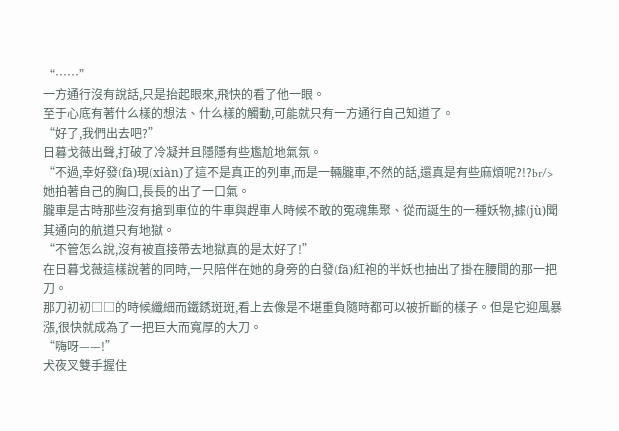“……”
一方通行沒有說話,只是抬起眼來,飛快的看了他一眼。
至于心底有著什么樣的想法、什么樣的觸動,可能就只有一方通行自己知道了。
“好了,我們出去吧?”
日暮戈薇出聲,打破了冷凝并且隱隱有些尷尬地氣氛。
“不過,幸好發(fā)現(xiàn)了這不是真正的列車,而是一輛朧車,不然的話,還真是有些麻煩呢?!?br/>
她拍著自己的胸口,長長的出了一口氣。
朧車是古時那些沒有搶到車位的牛車與趕車人時候不敢的冤魂集聚、從而誕生的一種妖物,據(jù)聞其通向的航道只有地獄。
“不管怎么說,沒有被直接帶去地獄真的是太好了!”
在日暮戈薇這樣說著的同時,一只陪伴在她的身旁的白發(fā)紅袍的半妖也抽出了掛在腰間的那一把刀。
那刀初初□□的時候纖細而鐵銹斑斑,看上去像是不堪重負隨時都可以被折斷的樣子。但是它迎風暴漲,很快就成為了一把巨大而寬厚的大刀。
“嗨呀——!”
犬夜叉雙手握住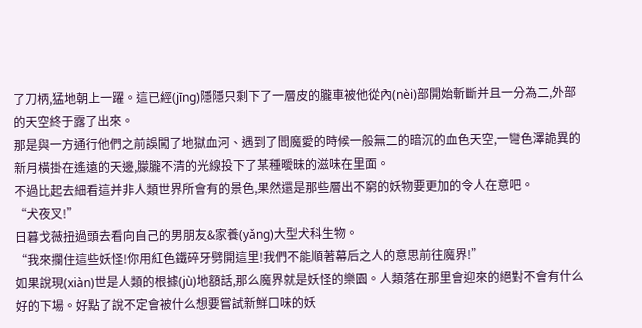了刀柄,猛地朝上一躍。這已經(jīng)隱隱只剩下了一層皮的朧車被他從內(nèi)部開始斬斷并且一分為二,外部的天空終于露了出來。
那是與一方通行他們之前誤闖了地獄血河、遇到了閻魔愛的時候一般無二的暗沉的血色天空,一彎色澤詭異的新月橫掛在遙遠的天邊,朦朧不清的光線投下了某種曖昧的滋味在里面。
不過比起去細看這并非人類世界所會有的景色,果然還是那些層出不窮的妖物要更加的令人在意吧。
“犬夜叉!”
日暮戈薇扭過頭去看向自己的男朋友&家養(yǎng)大型犬科生物。
“我來攔住這些妖怪!你用紅色鐵碎牙劈開這里!我們不能順著幕后之人的意思前往魔界!”
如果說現(xiàn)世是人類的根據(jù)地額話,那么魔界就是妖怪的樂園。人類落在那里會迎來的絕對不會有什么好的下場。好點了說不定會被什么想要嘗試新鮮口味的妖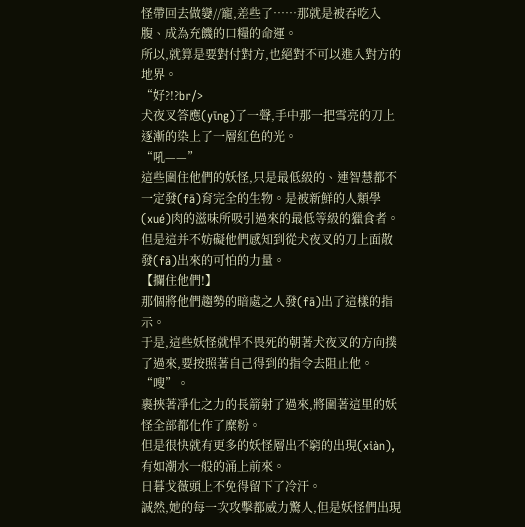怪帶回去做孌//寵,差些了……那就是被吞吃入腹、成為充饑的口糧的命運。
所以,就算是要對付對方,也絕對不可以進入對方的地界。
“好?!?br/>
犬夜叉答應(yīng)了一聲,手中那一把雪亮的刀上逐漸的染上了一層紅色的光。
“吼——”
這些圍住他們的妖怪,只是最低級的、連智慧都不一定發(fā)育完全的生物。是被新鮮的人類學(xué)肉的滋味所吸引過來的最低等級的獵食者。
但是這并不妨礙他們感知到從犬夜叉的刀上面散發(fā)出來的可怕的力量。
【攔住他們!】
那個將他們趨勢的暗處之人發(fā)出了這樣的指示。
于是,這些妖怪就悍不畏死的朝著犬夜叉的方向撲了過來,要按照著自己得到的指令去阻止他。
“嗖”。
裹挾著凈化之力的長箭射了過來,將圍著這里的妖怪全部都化作了糜粉。
但是很快就有更多的妖怪層出不窮的出現(xiàn),有如潮水一般的涌上前來。
日暮戈薇頭上不免得留下了冷汗。
誠然,她的每一次攻擊都威力驚人,但是妖怪們出現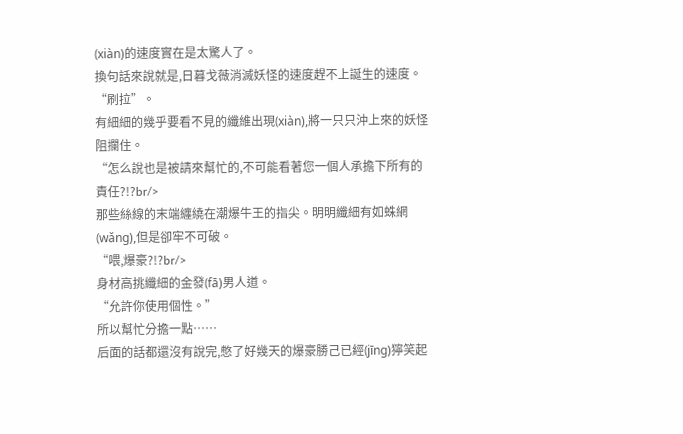(xiàn)的速度實在是太驚人了。
換句話來說就是,日暮戈薇消滅妖怪的速度趕不上誕生的速度。
“刷拉”。
有細細的幾乎要看不見的纖維出現(xiàn),將一只只沖上來的妖怪阻攔住。
“怎么說也是被請來幫忙的,不可能看著您一個人承擔下所有的責任?!?br/>
那些絲線的末端纏繞在潮爆牛王的指尖。明明纖細有如蛛網(wǎng),但是卻牢不可破。
“喂,爆豪?!?br/>
身材高挑纖細的金發(fā)男人道。
“允許你使用個性。”
所以幫忙分擔一點……
后面的話都還沒有說完,憋了好幾天的爆豪勝己已經(jīng)獰笑起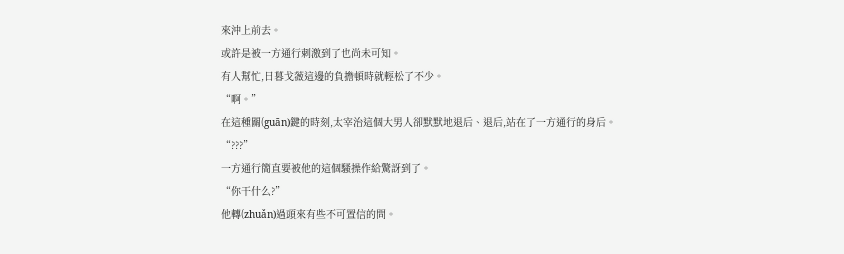來沖上前去。
或許是被一方通行刺激到了也尚未可知。
有人幫忙,日暮戈薇這邊的負擔頓時就輕松了不少。
“啊。”
在這種關(guān)鍵的時刻,太宰治這個大男人卻默默地退后、退后,站在了一方通行的身后。
“???”
一方通行簡直要被他的這個騷操作給驚訝到了。
“你干什么?”
他轉(zhuǎn)過頭來有些不可置信的問。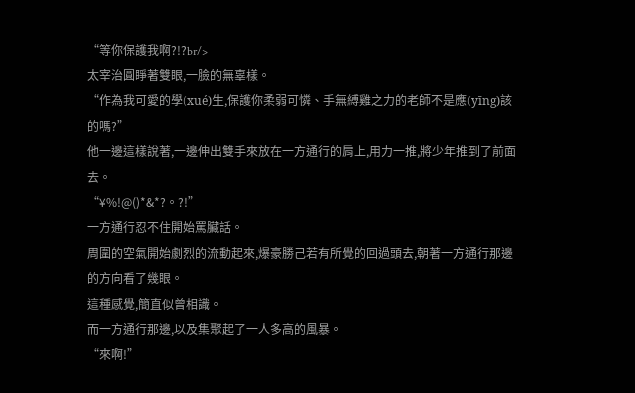“等你保護我啊?!?br/>
太宰治圓睜著雙眼,一臉的無辜樣。
“作為我可愛的學(xué)生,保護你柔弱可憐、手無縛雞之力的老師不是應(yīng)該的嗎?”
他一邊這樣說著,一邊伸出雙手來放在一方通行的肩上,用力一推,將少年推到了前面去。
“¥%!@()*&*?。?!”
一方通行忍不住開始罵臟話。
周圍的空氣開始劇烈的流動起來,爆豪勝己若有所覺的回過頭去,朝著一方通行那邊的方向看了幾眼。
這種感覺,簡直似曾相識。
而一方通行那邊,以及集聚起了一人多高的風暴。
“來啊!”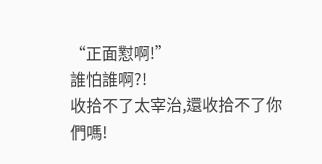“正面懟啊!”
誰怕誰啊?!
收拾不了太宰治,還收拾不了你們嗎!